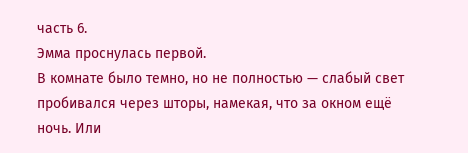часть 6.
Эмма проснулась первой.
В комнате было темно, но не полностью — слабый свет пробивался через шторы, намекая, что за окном ещё ночь. Или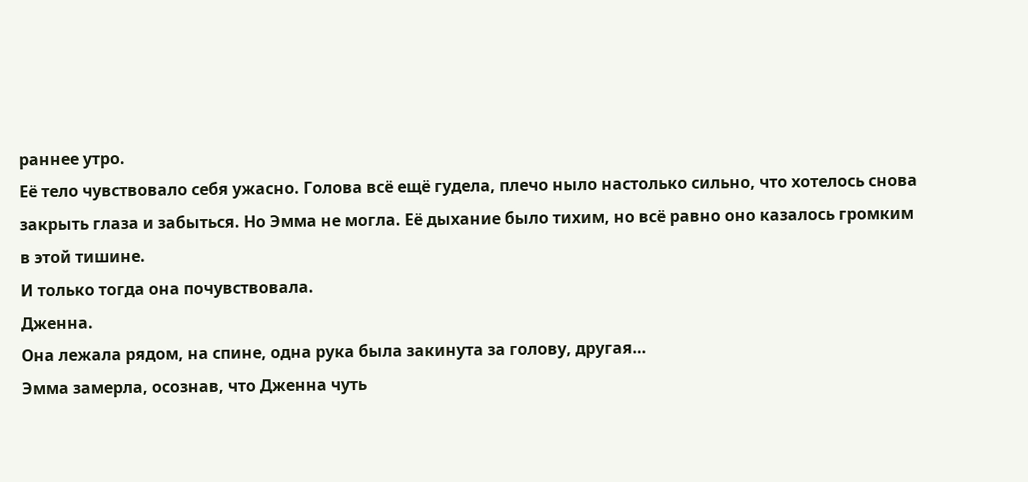раннее утро.
Её тело чувствовало себя ужасно. Голова всё ещё гудела, плечо ныло настолько сильно, что хотелось снова закрыть глаза и забыться. Но Эмма не могла. Её дыхание было тихим, но всё равно оно казалось громким в этой тишине.
И только тогда она почувствовала.
Дженна.
Она лежала рядом, на спине, одна рука была закинута за голову, другая…
Эмма замерла, осознав, что Дженна чуть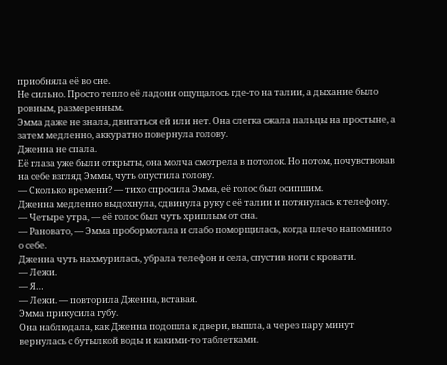приобняла её во сне.
Не сильно. Просто тепло её ладони ощущалось где-то на талии, а дыхание было ровным, размеренным.
Эмма даже не знала, двигаться ей или нет. Она слегка сжала пальцы на простыне, а затем медленно, аккуратно повернула голову.
Дженна не спала.
Её глаза уже были открыты, она молча смотрела в потолок. Но потом, почувствовав на себе взгляд Эммы, чуть опустила голову.
— Сколько времени? — тихо спросила Эмма, её голос был осипшим.
Дженна медленно выдохнула, сдвинула руку с её талии и потянулась к телефону.
— Четыре утра, — её голос был чуть хриплым от сна.
— Рановато, — Эмма пробормотала и слабо поморщилась, когда плечо напомнило о себе.
Дженна чуть нахмурилась, убрала телефон и села, спустив ноги с кровати.
— Лежи.
— Я…
— Лежи. — повторила Дженна, вставая.
Эмма прикусила губу.
Она наблюдала, как Дженна подошла к двери, вышла, а через пару минут вернулась с бутылкой воды и какими-то таблетками.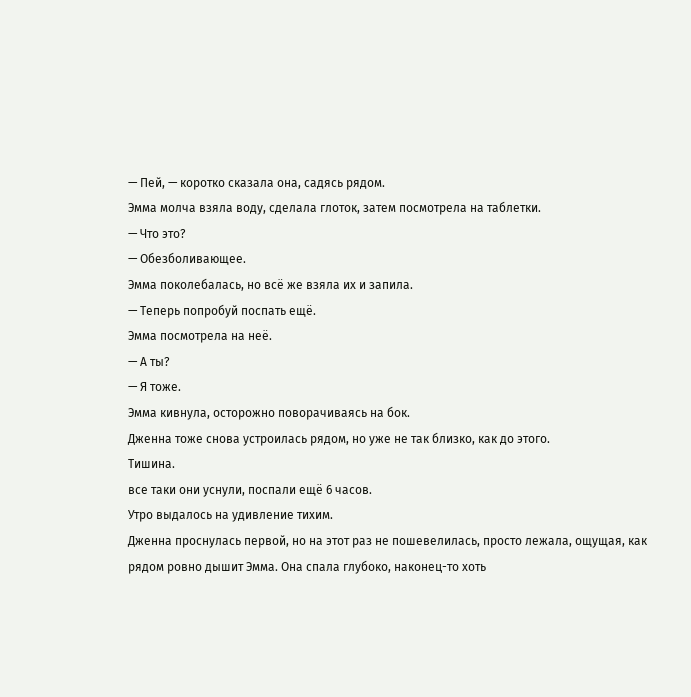— Пей, — коротко сказала она, садясь рядом.
Эмма молча взяла воду, сделала глоток, затем посмотрела на таблетки.
— Что это?
— Обезболивающее.
Эмма поколебалась, но всё же взяла их и запила.
— Теперь попробуй поспать ещё.
Эмма посмотрела на неё.
— А ты?
— Я тоже.
Эмма кивнула, осторожно поворачиваясь на бок.
Дженна тоже снова устроилась рядом, но уже не так близко, как до этого.
Тишина.
все таки они уснули, поспали ещё 6 часов.
Утро выдалось на удивление тихим.
Дженна проснулась первой, но на этот раз не пошевелилась, просто лежала, ощущая, как рядом ровно дышит Эмма. Она спала глубоко, наконец-то хоть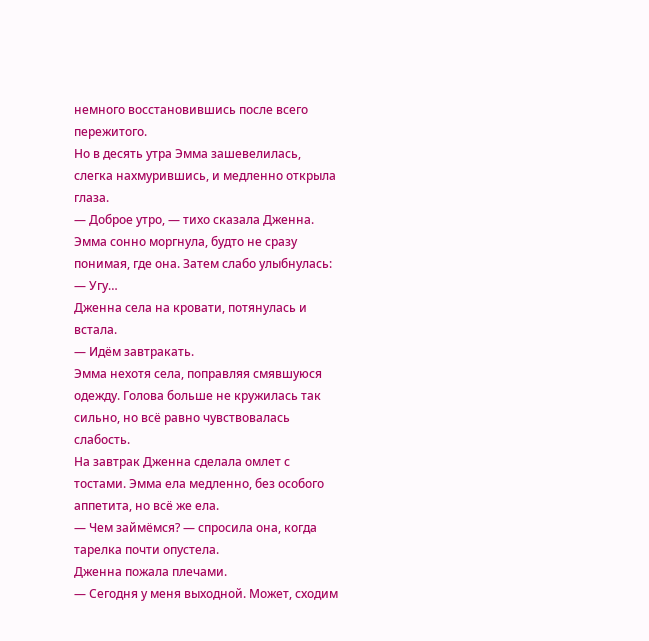немного восстановившись после всего пережитого.
Но в десять утра Эмма зашевелилась, слегка нахмурившись, и медленно открыла глаза.
— Доброе утро, — тихо сказала Дженна.
Эмма сонно моргнула, будто не сразу понимая, где она. Затем слабо улыбнулась:
— Угу…
Дженна села на кровати, потянулась и встала.
— Идём завтракать.
Эмма нехотя села, поправляя смявшуюся одежду. Голова больше не кружилась так сильно, но всё равно чувствовалась слабость.
На завтрак Дженна сделала омлет с тостами. Эмма ела медленно, без особого аппетита, но всё же ела.
— Чем займёмся? — спросила она, когда тарелка почти опустела.
Дженна пожала плечами.
— Сегодня у меня выходной. Может, сходим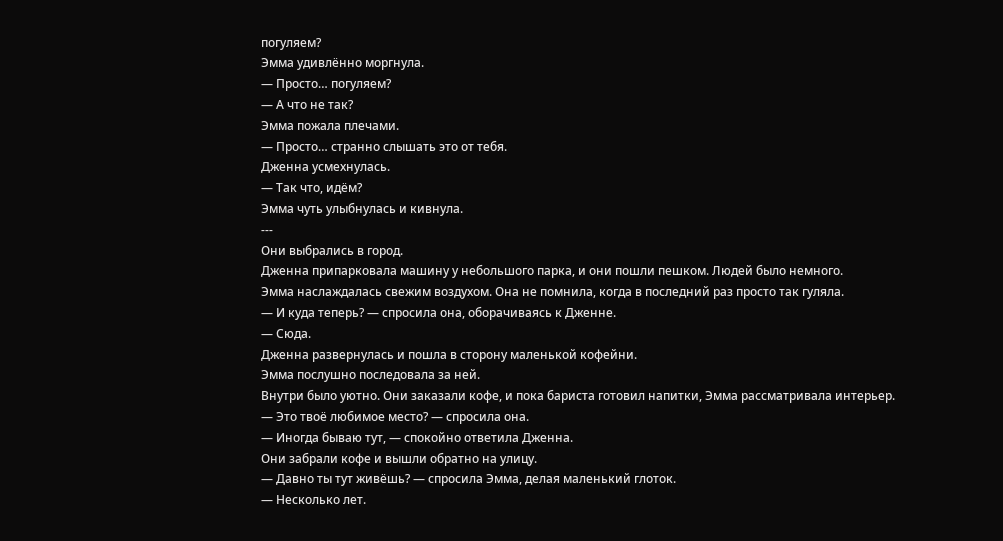погуляем?
Эмма удивлённо моргнула.
— Просто… погуляем?
— А что не так?
Эмма пожала плечами.
— Просто… странно слышать это от тебя.
Дженна усмехнулась.
— Так что, идём?
Эмма чуть улыбнулась и кивнула.
---
Они выбрались в город.
Дженна припарковала машину у небольшого парка, и они пошли пешком. Людей было немного.
Эмма наслаждалась свежим воздухом. Она не помнила, когда в последний раз просто так гуляла.
— И куда теперь? — спросила она, оборачиваясь к Дженне.
— Сюда.
Дженна развернулась и пошла в сторону маленькой кофейни.
Эмма послушно последовала за ней.
Внутри было уютно. Они заказали кофе, и пока бариста готовил напитки, Эмма рассматривала интерьер.
— Это твоё любимое место? — спросила она.
— Иногда бываю тут, — спокойно ответила Дженна.
Они забрали кофе и вышли обратно на улицу.
— Давно ты тут живёшь? — спросила Эмма, делая маленький глоток.
— Несколько лет.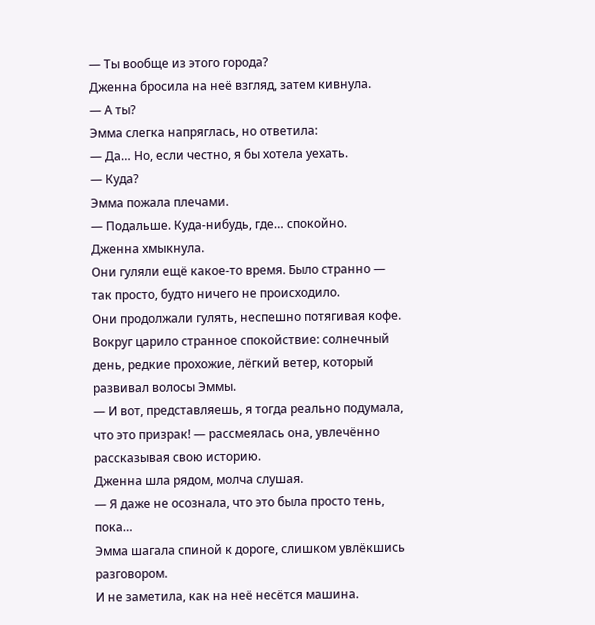— Ты вообще из этого города?
Дженна бросила на неё взгляд, затем кивнула.
— А ты?
Эмма слегка напряглась, но ответила:
— Да… Но, если честно, я бы хотела уехать.
— Куда?
Эмма пожала плечами.
— Подальше. Куда-нибудь, где… спокойно.
Дженна хмыкнула.
Они гуляли ещё какое-то время. Было странно — так просто, будто ничего не происходило.
Они продолжали гулять, неспешно потягивая кофе. Вокруг царило странное спокойствие: солнечный день, редкие прохожие, лёгкий ветер, который развивал волосы Эммы.
— И вот, представляешь, я тогда реально подумала, что это призрак! — рассмеялась она, увлечённо рассказывая свою историю.
Дженна шла рядом, молча слушая.
— Я даже не осознала, что это была просто тень, пока…
Эмма шагала спиной к дороге, слишком увлёкшись разговором.
И не заметила, как на неё несётся машина.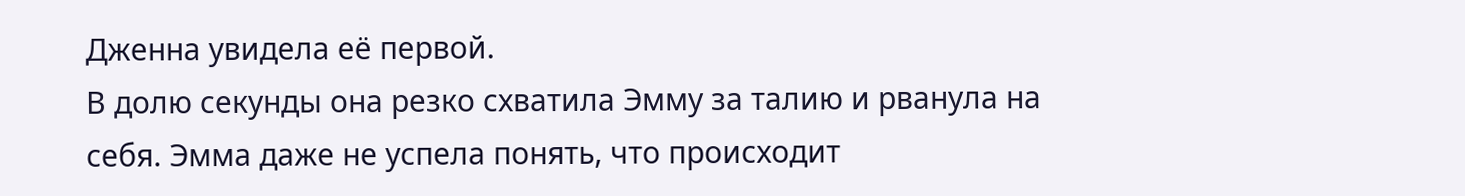Дженна увидела её первой.
В долю секунды она резко схватила Эмму за талию и рванула на себя. Эмма даже не успела понять, что происходит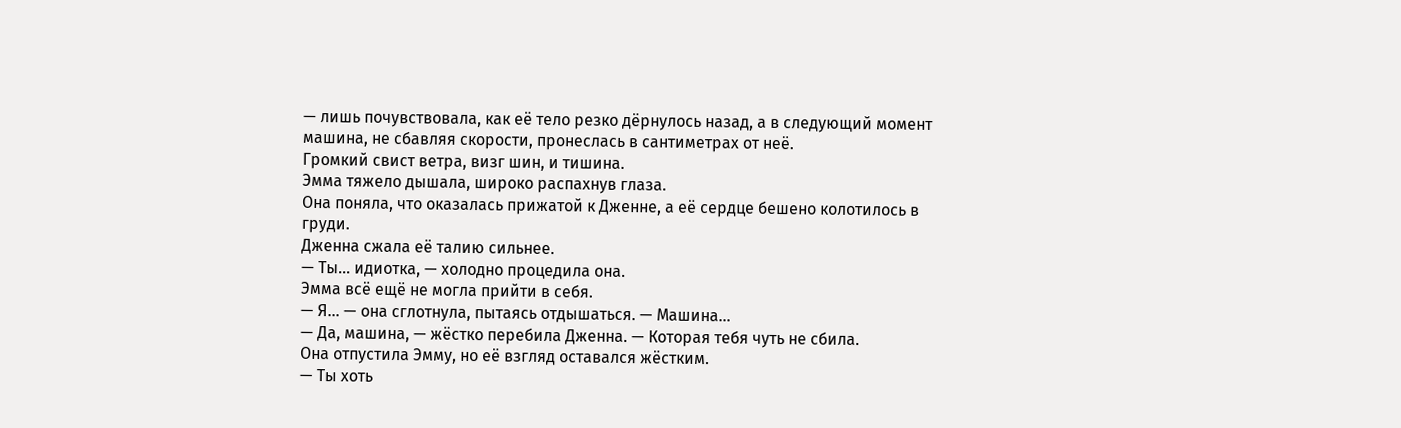— лишь почувствовала, как её тело резко дёрнулось назад, а в следующий момент машина, не сбавляя скорости, пронеслась в сантиметрах от неё.
Громкий свист ветра, визг шин, и тишина.
Эмма тяжело дышала, широко распахнув глаза.
Она поняла, что оказалась прижатой к Дженне, а её сердце бешено колотилось в груди.
Дженна сжала её талию сильнее.
— Ты… идиотка, — холодно процедила она.
Эмма всё ещё не могла прийти в себя.
— Я… — она сглотнула, пытаясь отдышаться. — Машина…
— Да, машина, — жёстко перебила Дженна. — Которая тебя чуть не сбила.
Она отпустила Эмму, но её взгляд оставался жёстким.
— Ты хоть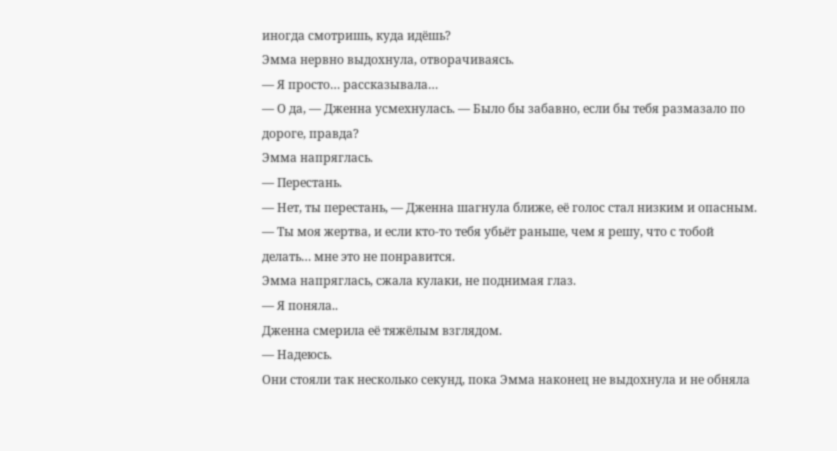иногда смотришь, куда идёшь?
Эмма нервно выдохнула, отворачиваясь.
— Я просто… рассказывала…
— О да, — Дженна усмехнулась. — Было бы забавно, если бы тебя размазало по дороге, правда?
Эмма напряглась.
— Перестань.
— Нет, ты перестань, — Дженна шагнула ближе, её голос стал низким и опасным. — Ты моя жертва, и если кто-то тебя убьёт раньше, чем я решу, что с тобой делать… мне это не понравится.
Эмма напряглась, сжала кулаки, не поднимая глаз.
— Я поняла..
Дженна смерила её тяжёлым взглядом.
— Надеюсь.
Они стояли так несколько секунд, пока Эмма наконец не выдохнула и не обняла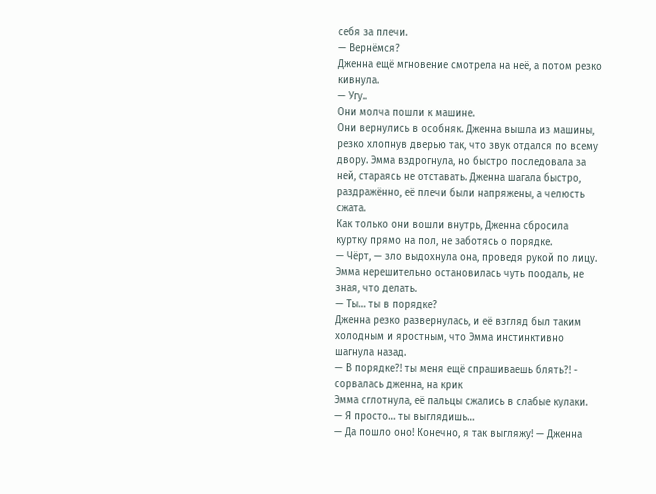себя за плечи.
— Вернёмся?
Дженна ещё мгновение смотрела на неё, а потом резко кивнула.
— Угу..
Они молча пошли к машине.
Они вернулись в особняк. Дженна вышла из машины, резко хлопнув дверью так, что звук отдался по всему двору. Эмма вздрогнула, но быстро последовала за ней, стараясь не отставать. Дженна шагала быстро, раздражённо, её плечи были напряжены, а челюсть сжата.
Как только они вошли внутрь, Дженна сбросила куртку прямо на пол, не заботясь о порядке.
— Чёрт, — зло выдохнула она, проведя рукой по лицу.
Эмма нерешительно остановилась чуть поодаль, не зная, что делать.
— Ты… ты в порядке?
Дженна резко развернулась, и её взгляд был таким холодным и яростным, что Эмма инстинктивно шагнула назад.
— В порядке?! ты меня ещё спрашиваешь блять?! - сорвалась дженна, на крик
Эмма сглотнула, её пальцы сжались в слабые кулаки.
— Я просто… ты выглядишь…
— Да пошло оно! Конечно, я так выгляжу! — Дженна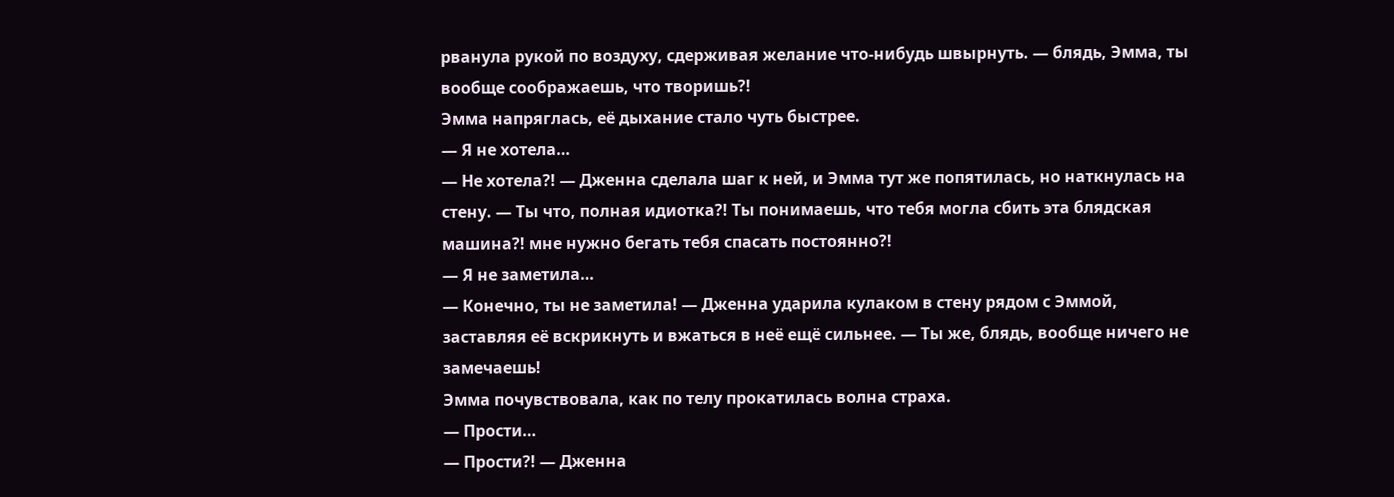рванула рукой по воздуху, сдерживая желание что-нибудь швырнуть. — блядь, Эмма, ты вообще соображаешь, что творишь?!
Эмма напряглась, её дыхание стало чуть быстрее.
— Я не хотела…
— Не хотела?! — Дженна сделала шаг к ней, и Эмма тут же попятилась, но наткнулась на стену. — Ты что, полная идиотка?! Ты понимаешь, что тебя могла сбить эта блядская машина?! мне нужно бегать тебя спасать постоянно?!
— Я не заметила…
— Конечно, ты не заметила! — Дженна ударила кулаком в стену рядом с Эммой, заставляя её вскрикнуть и вжаться в неё ещё сильнее. — Ты же, блядь, вообще ничего не замечаешь!
Эмма почувствовала, как по телу прокатилась волна страха.
— Прости…
— Прости?! — Дженна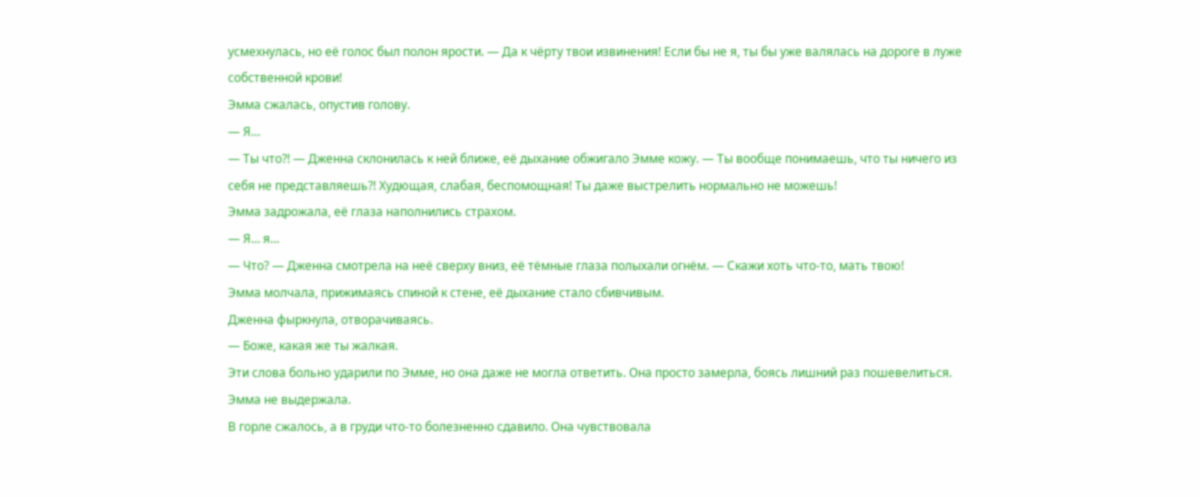усмехнулась, но её голос был полон ярости. — Да к чёрту твои извинения! Если бы не я, ты бы уже валялась на дороге в луже собственной крови!
Эмма сжалась, опустив голову.
— Я…
— Ты что?! — Дженна склонилась к ней ближе, её дыхание обжигало Эмме кожу. — Ты вообще понимаешь, что ты ничего из себя не представляешь?! Худющая, слабая, беспомощная! Ты даже выстрелить нормально не можешь!
Эмма задрожала, её глаза наполнились страхом.
— Я… я…
— Что? — Дженна смотрела на неё сверху вниз, её тёмные глаза полыхали огнём. — Скажи хоть что-то, мать твою!
Эмма молчала, прижимаясь спиной к стене, её дыхание стало сбивчивым.
Дженна фыркнула, отворачиваясь.
— Боже, какая же ты жалкая.
Эти слова больно ударили по Эмме, но она даже не могла ответить. Она просто замерла, боясь лишний раз пошевелиться.
Эмма не выдержала.
В горле сжалось, а в груди что-то болезненно сдавило. Она чувствовала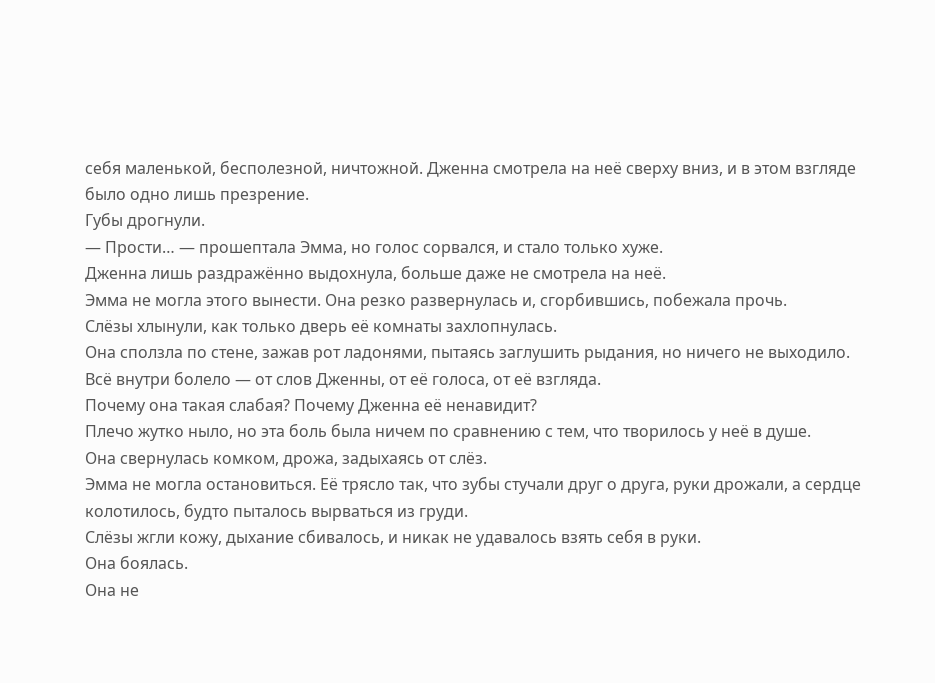себя маленькой, бесполезной, ничтожной. Дженна смотрела на неё сверху вниз, и в этом взгляде было одно лишь презрение.
Губы дрогнули.
— Прости… — прошептала Эмма, но голос сорвался, и стало только хуже.
Дженна лишь раздражённо выдохнула, больше даже не смотрела на неё.
Эмма не могла этого вынести. Она резко развернулась и, сгорбившись, побежала прочь.
Слёзы хлынули, как только дверь её комнаты захлопнулась.
Она сползла по стене, зажав рот ладонями, пытаясь заглушить рыдания, но ничего не выходило. Всё внутри болело — от слов Дженны, от её голоса, от её взгляда.
Почему она такая слабая? Почему Дженна её ненавидит?
Плечо жутко ныло, но эта боль была ничем по сравнению с тем, что творилось у неё в душе.
Она свернулась комком, дрожа, задыхаясь от слёз.
Эмма не могла остановиться. Её трясло так, что зубы стучали друг о друга, руки дрожали, а сердце колотилось, будто пыталось вырваться из груди.
Слёзы жгли кожу, дыхание сбивалось, и никак не удавалось взять себя в руки.
Она боялась.
Она не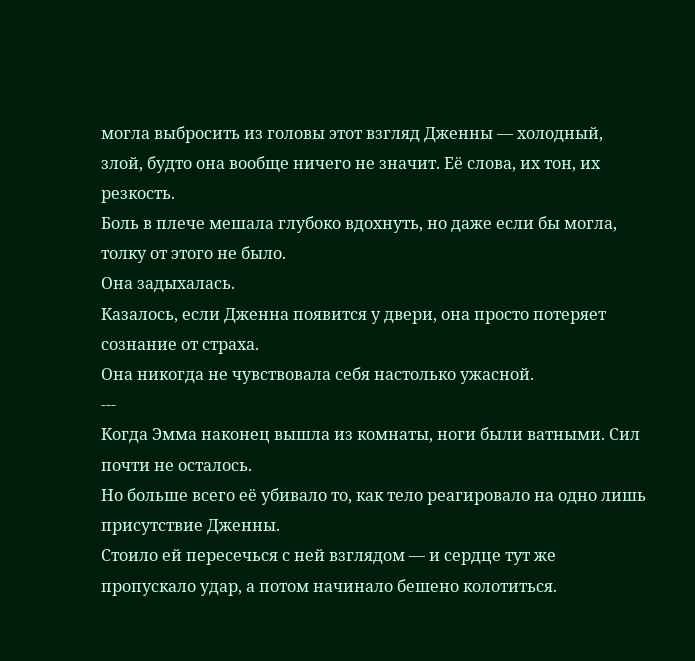могла выбросить из головы этот взгляд Дженны — холодный, злой, будто она вообще ничего не значит. Её слова, их тон, их резкость.
Боль в плече мешала глубоко вдохнуть, но даже если бы могла, толку от этого не было.
Она задыхалась.
Казалось, если Дженна появится у двери, она просто потеряет сознание от страха.
Она никогда не чувствовала себя настолько ужасной.
---
Когда Эмма наконец вышла из комнаты, ноги были ватными. Сил почти не осталось.
Но больше всего её убивало то, как тело реагировало на одно лишь присутствие Дженны.
Стоило ей пересечься с ней взглядом — и сердце тут же пропускало удар, а потом начинало бешено колотиться.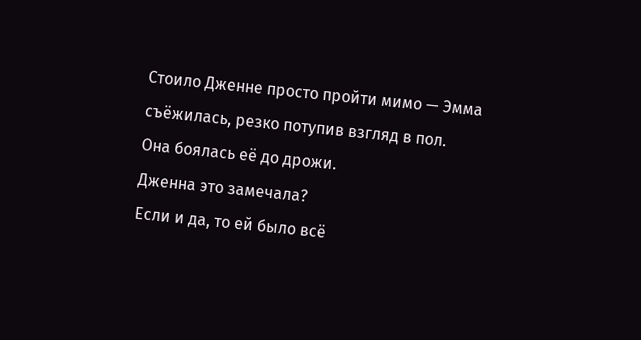Стоило Дженне просто пройти мимо — Эмма съёжилась, резко потупив взгляд в пол.
Она боялась её до дрожи.
Дженна это замечала?
Если и да, то ей было всё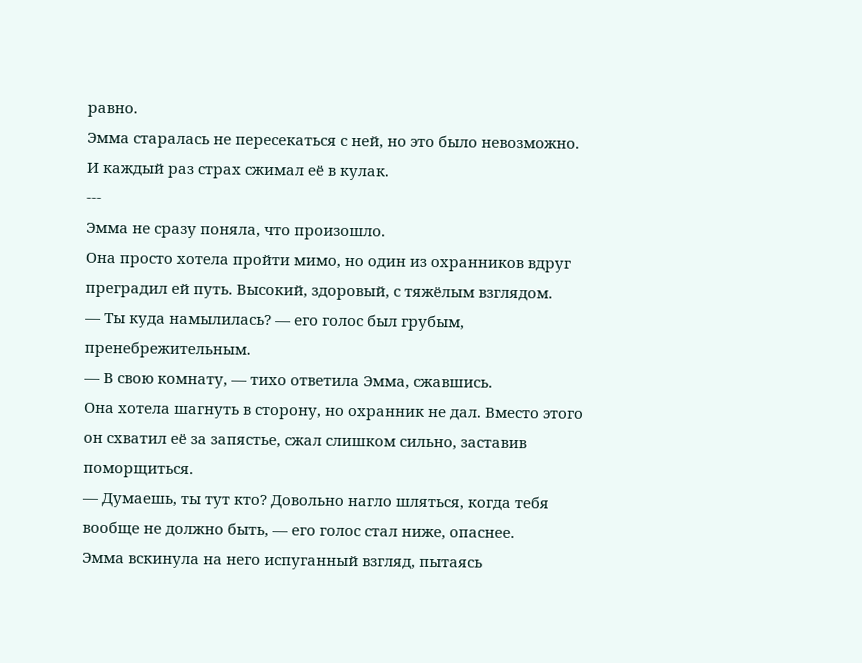равно.
Эмма старалась не пересекаться с ней, но это было невозможно.
И каждый раз страх сжимал её в кулак.
---
Эмма не сразу поняла, что произошло.
Она просто хотела пройти мимо, но один из охранников вдруг преградил ей путь. Высокий, здоровый, с тяжёлым взглядом.
— Ты куда намылилась? — его голос был грубым, пренебрежительным.
— В свою комнату, — тихо ответила Эмма, сжавшись.
Она хотела шагнуть в сторону, но охранник не дал. Вместо этого он схватил её за запястье, сжал слишком сильно, заставив поморщиться.
— Думаешь, ты тут кто? Довольно нагло шляться, когда тебя вообще не должно быть, — его голос стал ниже, опаснее.
Эмма вскинула на него испуганный взгляд, пытаясь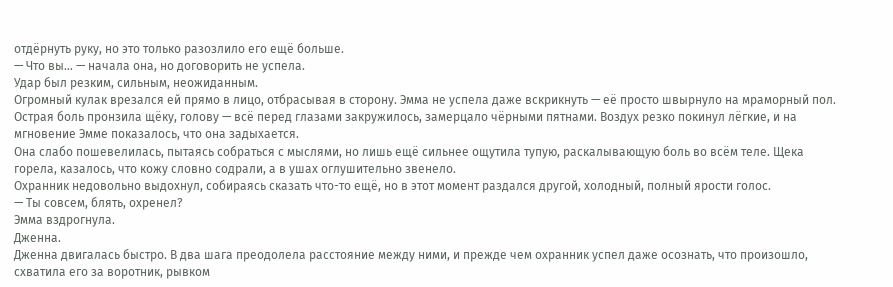отдёрнуть руку, но это только разозлило его ещё больше.
— Что вы… — начала она, но договорить не успела.
Удар был резким, сильным, неожиданным.
Огромный кулак врезался ей прямо в лицо, отбрасывая в сторону. Эмма не успела даже вскрикнуть — её просто швырнуло на мраморный пол.
Острая боль пронзила щёку, голову — всё перед глазами закружилось, замерцало чёрными пятнами. Воздух резко покинул лёгкие, и на мгновение Эмме показалось, что она задыхается.
Она слабо пошевелилась, пытаясь собраться с мыслями, но лишь ещё сильнее ощутила тупую, раскалывающую боль во всём теле. Щека горела, казалось, что кожу словно содрали, а в ушах оглушительно звенело.
Охранник недовольно выдохнул, собираясь сказать что-то ещё, но в этот момент раздался другой, холодный, полный ярости голос.
— Ты совсем, блять, охренел?
Эмма вздрогнула.
Дженна.
Дженна двигалась быстро. В два шага преодолела расстояние между ними, и прежде чем охранник успел даже осознать, что произошло, схватила его за воротник, рывком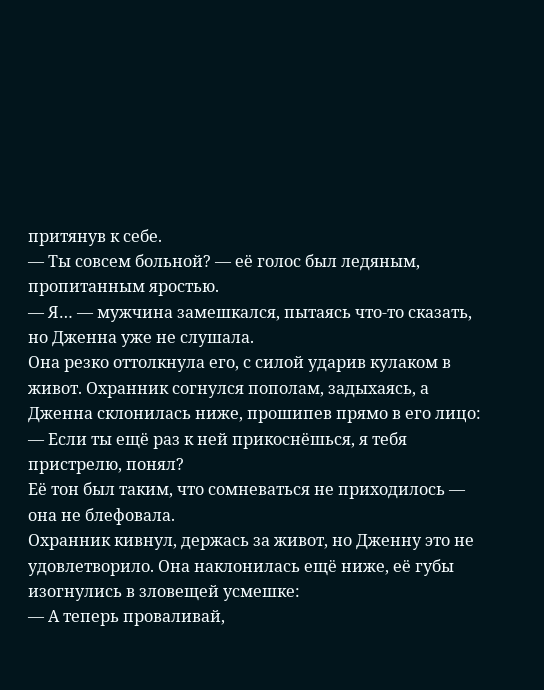притянув к себе.
— Ты совсем больной? — её голос был ледяным, пропитанным яростью.
— Я… — мужчина замешкался, пытаясь что-то сказать, но Дженна уже не слушала.
Она резко оттолкнула его, с силой ударив кулаком в живот. Охранник согнулся пополам, задыхаясь, а Дженна склонилась ниже, прошипев прямо в его лицо:
— Если ты ещё раз к ней прикоснёшься, я тебя пристрелю, понял?
Её тон был таким, что сомневаться не приходилось — она не блефовала.
Охранник кивнул, держась за живот, но Дженну это не удовлетворило. Она наклонилась ещё ниже, её губы изогнулись в зловещей усмешке:
— А теперь проваливай,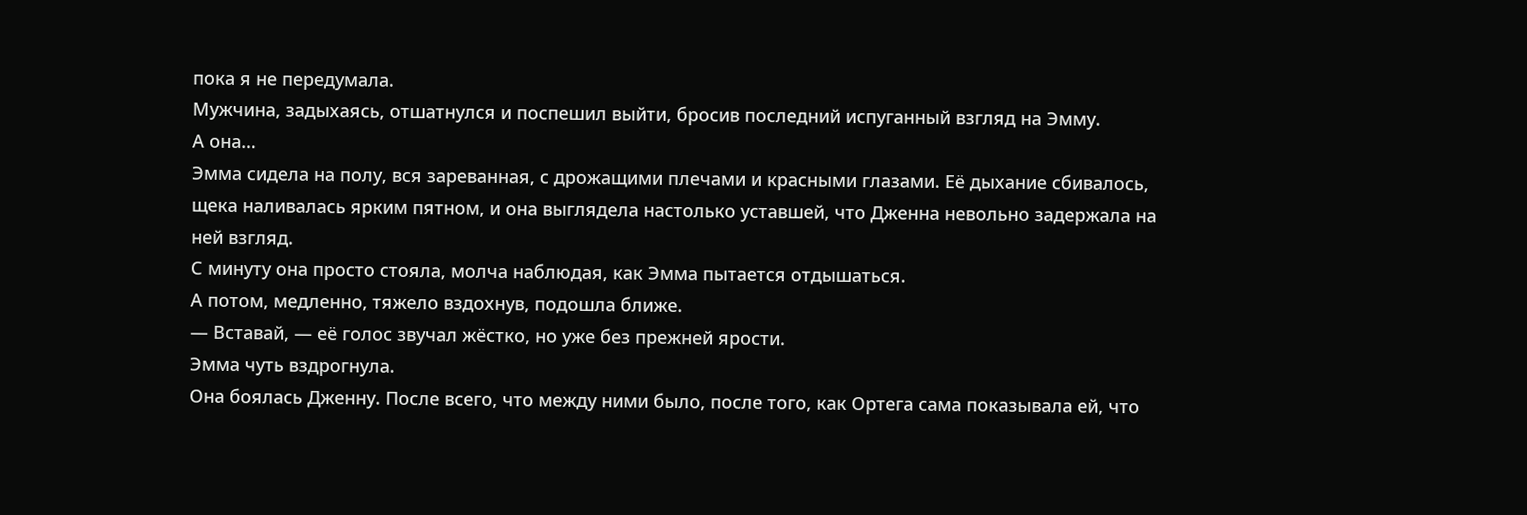пока я не передумала.
Мужчина, задыхаясь, отшатнулся и поспешил выйти, бросив последний испуганный взгляд на Эмму.
А она…
Эмма сидела на полу, вся зареванная, с дрожащими плечами и красными глазами. Её дыхание сбивалось, щека наливалась ярким пятном, и она выглядела настолько уставшей, что Дженна невольно задержала на ней взгляд.
С минуту она просто стояла, молча наблюдая, как Эмма пытается отдышаться.
А потом, медленно, тяжело вздохнув, подошла ближе.
— Вставай, — её голос звучал жёстко, но уже без прежней ярости.
Эмма чуть вздрогнула.
Она боялась Дженну. После всего, что между ними было, после того, как Ортега сама показывала ей, что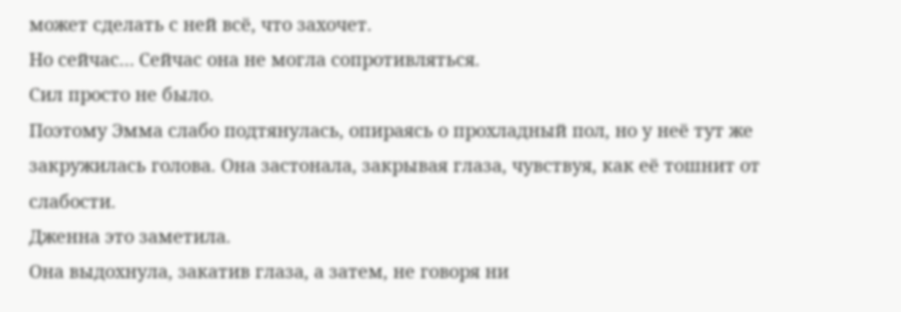может сделать с ней всё, что захочет.
Но сейчас… Сейчас она не могла сопротивляться.
Сил просто не было.
Поэтому Эмма слабо подтянулась, опираясь о прохладный пол, но у неё тут же закружилась голова. Она застонала, закрывая глаза, чувствуя, как её тошнит от слабости.
Дженна это заметила.
Она выдохнула, закатив глаза, а затем, не говоря ни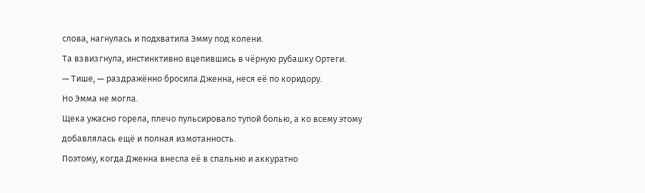слова, нагнулась и подхватила Эмму под колени.
Та взвизгнула, инстинктивно вцепившись в чёрную рубашку Ортеги.
— Тише, — раздражённо бросила Дженна, неся её по коридору.
Но Эмма не могла.
Щека ужасно горела, плечо пульсировало тупой болью, а ко всему этому добавлялась ещё и полная измотанность.
Поэтому, когда Дженна внесла её в спальню и аккуратно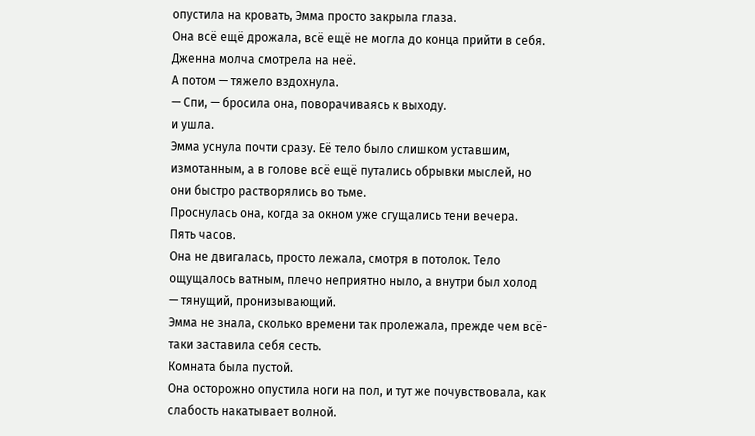опустила на кровать, Эмма просто закрыла глаза.
Она всё ещё дрожала, всё ещё не могла до конца прийти в себя.
Дженна молча смотрела на неё.
А потом — тяжело вздохнула.
— Спи, — бросила она, поворачиваясь к выходу.
и ушла.
Эмма уснула почти сразу. Её тело было слишком уставшим, измотанным, а в голове всё ещё путались обрывки мыслей, но они быстро растворялись во тьме.
Проснулась она, когда за окном уже сгущались тени вечера.
Пять часов.
Она не двигалась, просто лежала, смотря в потолок. Тело ощущалось ватным, плечо неприятно ныло, а внутри был холод — тянущий, пронизывающий.
Эмма не знала, сколько времени так пролежала, прежде чем всё-таки заставила себя сесть.
Комната была пустой.
Она осторожно опустила ноги на пол, и тут же почувствовала, как слабость накатывает волной.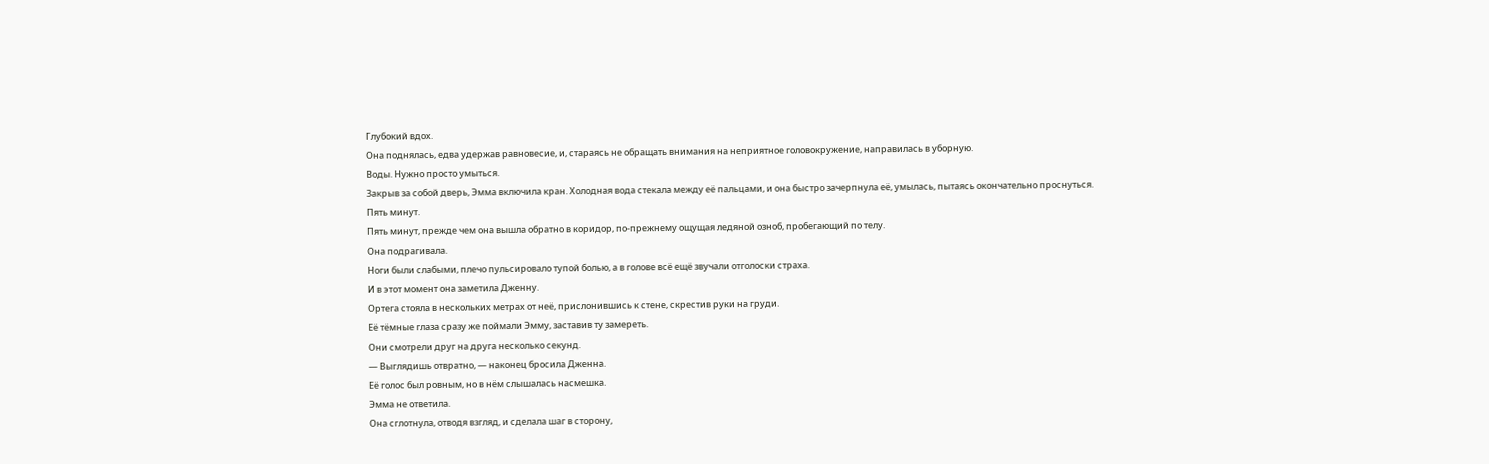Глубокий вдох.
Она поднялась, едва удержав равновесие, и, стараясь не обращать внимания на неприятное головокружение, направилась в уборную.
Воды. Нужно просто умыться.
Закрыв за собой дверь, Эмма включила кран. Холодная вода стекала между её пальцами, и она быстро зачерпнула её, умылась, пытаясь окончательно проснуться.
Пять минут.
Пять минут, прежде чем она вышла обратно в коридор, по-прежнему ощущая ледяной озноб, пробегающий по телу.
Она подрагивала.
Ноги были слабыми, плечо пульсировало тупой болью, а в голове всё ещё звучали отголоски страха.
И в этот момент она заметила Дженну.
Ортега стояла в нескольких метрах от неё, прислонившись к стене, скрестив руки на груди.
Её тёмные глаза сразу же поймали Эмму, заставив ту замереть.
Они смотрели друг на друга несколько секунд.
— Выглядишь отвратно, — наконец бросила Дженна.
Её голос был ровным, но в нём слышалась насмешка.
Эмма не ответила.
Она сглотнула, отводя взгляд, и сделала шаг в сторону,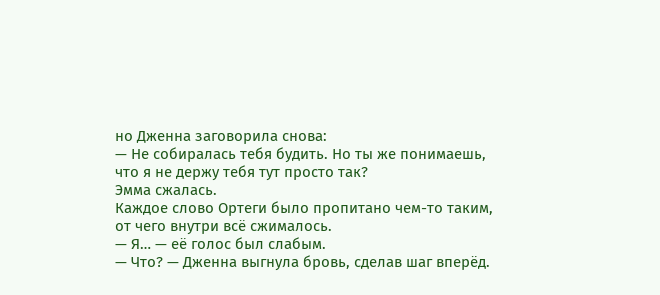но Дженна заговорила снова:
— Не собиралась тебя будить. Но ты же понимаешь, что я не держу тебя тут просто так?
Эмма сжалась.
Каждое слово Ортеги было пропитано чем-то таким, от чего внутри всё сжималось.
— Я… — её голос был слабым.
— Что? — Дженна выгнула бровь, сделав шаг вперёд.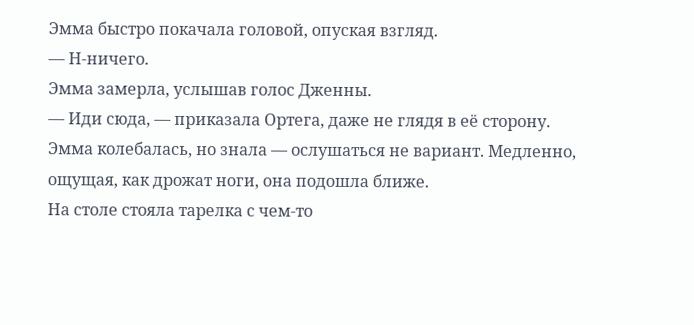Эмма быстро покачала головой, опуская взгляд.
— Н-ничего.
Эмма замерла, услышав голос Дженны.
— Иди сюда, — приказала Ортега, даже не глядя в её сторону.
Эмма колебалась, но знала — ослушаться не вариант. Медленно, ощущая, как дрожат ноги, она подошла ближе.
На столе стояла тарелка с чем-то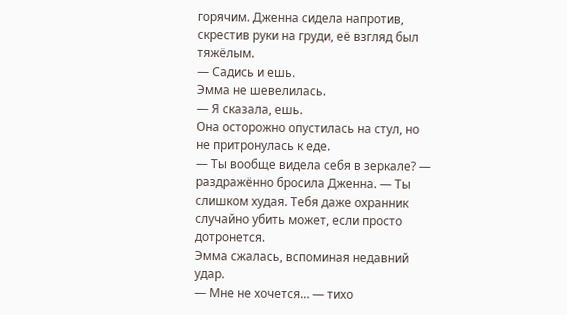горячим. Дженна сидела напротив, скрестив руки на груди, её взгляд был тяжёлым.
— Садись и ешь.
Эмма не шевелилась.
— Я сказала, ешь.
Она осторожно опустилась на стул, но не притронулась к еде.
— Ты вообще видела себя в зеркале? — раздражённо бросила Дженна. — Ты слишком худая. Тебя даже охранник случайно убить может, если просто дотронется.
Эмма сжалась, вспоминая недавний удар.
— Мне не хочется… — тихо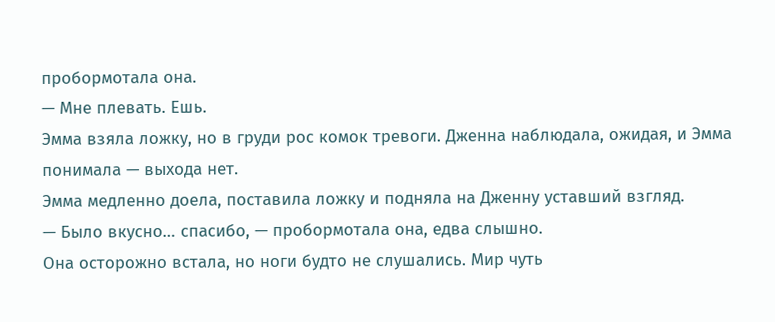пробормотала она.
— Мне плевать. Ешь.
Эмма взяла ложку, но в груди рос комок тревоги. Дженна наблюдала, ожидая, и Эмма понимала — выхода нет.
Эмма медленно доела, поставила ложку и подняла на Дженну уставший взгляд.
— Было вкусно… спасибо, — пробормотала она, едва слышно.
Она осторожно встала, но ноги будто не слушались. Мир чуть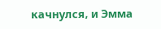качнулся, и Эмма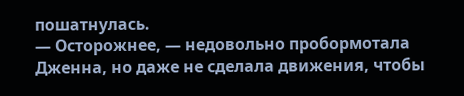пошатнулась.
— Осторожнее, — недовольно пробормотала Дженна, но даже не сделала движения, чтобы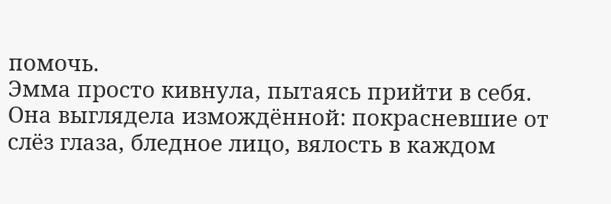помочь.
Эмма просто кивнула, пытаясь прийти в себя. Она выглядела измождённой: покрасневшие от слёз глаза, бледное лицо, вялость в каждом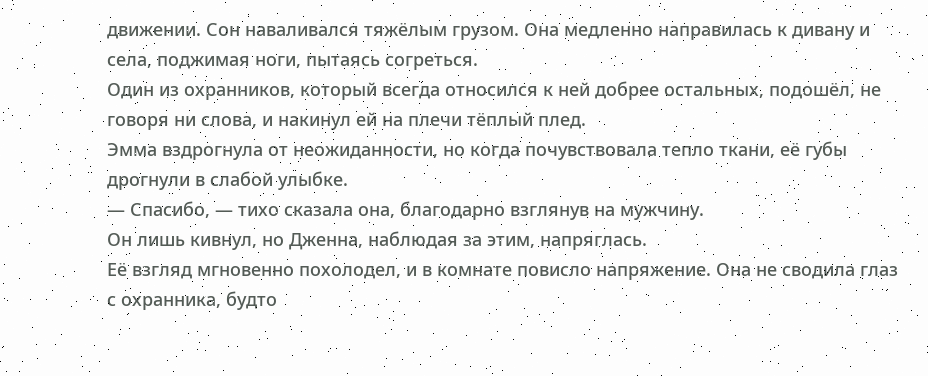движении. Сон наваливался тяжёлым грузом. Она медленно направилась к дивану и села, поджимая ноги, пытаясь согреться.
Один из охранников, который всегда относился к ней добрее остальных, подошёл, не говоря ни слова, и накинул ей на плечи тёплый плед.
Эмма вздрогнула от неожиданности, но когда почувствовала тепло ткани, её губы дрогнули в слабой улыбке.
— Спасибо, — тихо сказала она, благодарно взглянув на мужчину.
Он лишь кивнул, но Дженна, наблюдая за этим, напряглась.
Её взгляд мгновенно похолодел, и в комнате повисло напряжение. Она не сводила глаз с охранника, будто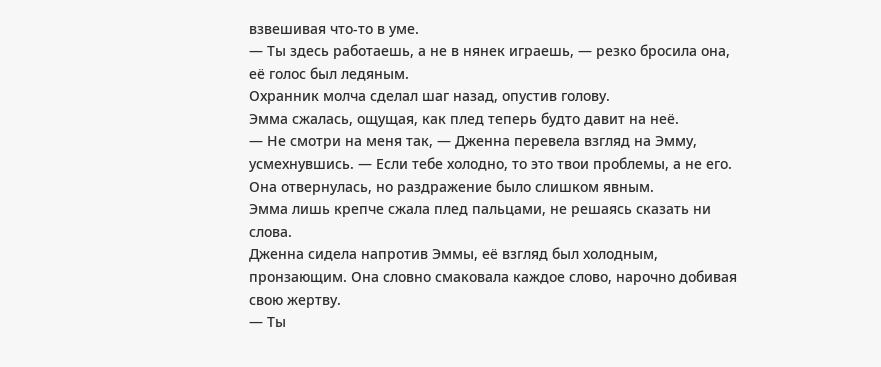взвешивая что-то в уме.
— Ты здесь работаешь, а не в нянек играешь, — резко бросила она, её голос был ледяным.
Охранник молча сделал шаг назад, опустив голову.
Эмма сжалась, ощущая, как плед теперь будто давит на неё.
— Не смотри на меня так, — Дженна перевела взгляд на Эмму, усмехнувшись. — Если тебе холодно, то это твои проблемы, а не его.
Она отвернулась, но раздражение было слишком явным.
Эмма лишь крепче сжала плед пальцами, не решаясь сказать ни слова.
Дженна сидела напротив Эммы, её взгляд был холодным, пронзающим. Она словно смаковала каждое слово, нарочно добивая свою жертву.
— Ты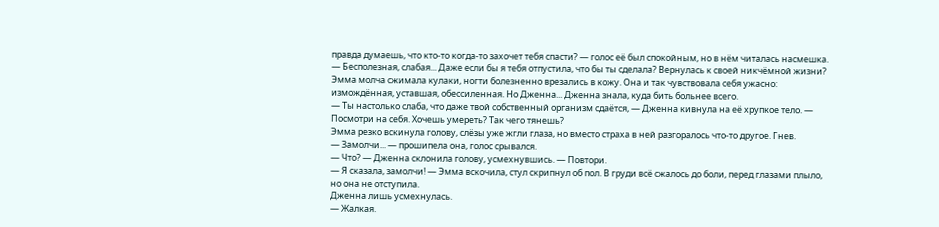правда думаешь, что кто-то когда-то захочет тебя спасти? — голос её был спокойным, но в нём читалась насмешка. — Бесполезная, слабая... Даже если бы я тебя отпустила, что бы ты сделала? Вернулась к своей никчёмной жизни?
Эмма молча сжимала кулаки, ногти болезненно врезались в кожу. Она и так чувствовала себя ужасно: измождённая, уставшая, обессиленная. Но Дженна... Дженна знала, куда бить больнее всего.
— Ты настолько слаба, что даже твой собственный организм сдаётся, — Дженна кивнула на её хрупкое тело. — Посмотри на себя. Хочешь умереть? Так чего тянешь?
Эмма резко вскинула голову, слёзы уже жгли глаза, но вместо страха в ней разгоралось что-то другое. Гнев.
— Замолчи... — прошипела она, голос срывался.
— Что? — Дженна склонила голову, усмехнувшись. — Повтори.
— Я сказала, замолчи! — Эмма вскочила, стул скрипнул об пол. В груди всё сжалось до боли, перед глазами плыло, но она не отступила.
Дженна лишь усмехнулась.
— Жалкая.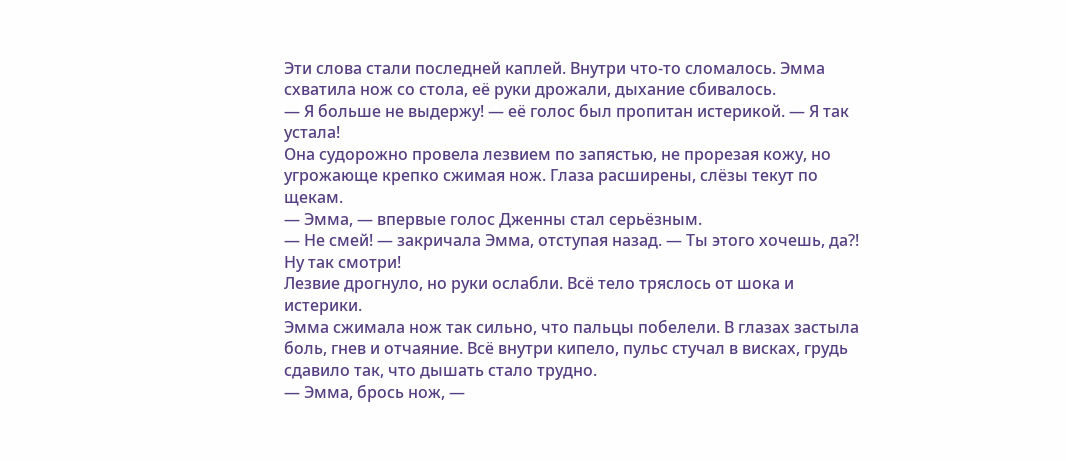Эти слова стали последней каплей. Внутри что-то сломалось. Эмма схватила нож со стола, её руки дрожали, дыхание сбивалось.
— Я больше не выдержу! — её голос был пропитан истерикой. — Я так устала!
Она судорожно провела лезвием по запястью, не прорезая кожу, но угрожающе крепко сжимая нож. Глаза расширены, слёзы текут по щекам.
— Эмма, — впервые голос Дженны стал серьёзным.
— Не смей! — закричала Эмма, отступая назад. — Ты этого хочешь, да?! Ну так смотри!
Лезвие дрогнуло, но руки ослабли. Всё тело тряслось от шока и истерики.
Эмма сжимала нож так сильно, что пальцы побелели. В глазах застыла боль, гнев и отчаяние. Всё внутри кипело, пульс стучал в висках, грудь сдавило так, что дышать стало трудно.
— Эмма, брось нож, —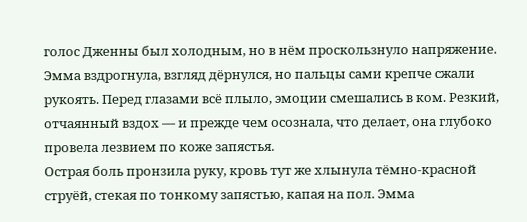голос Дженны был холодным, но в нём проскользнуло напряжение.
Эмма вздрогнула, взгляд дёрнулся, но пальцы сами крепче сжали рукоять. Перед глазами всё плыло, эмоции смешались в ком. Резкий, отчаянный вздох — и прежде чем осознала, что делает, она глубоко провела лезвием по коже запястья.
Острая боль пронзила руку, кровь тут же хлынула тёмно-красной струёй, стекая по тонкому запястью, капая на пол. Эмма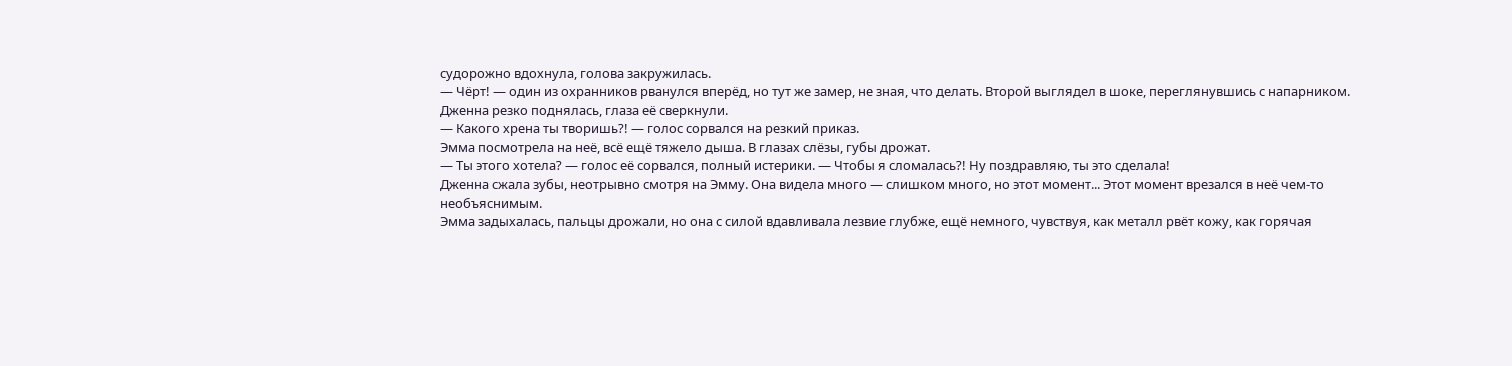судорожно вдохнула, голова закружилась.
— Чёрт! — один из охранников рванулся вперёд, но тут же замер, не зная, что делать. Второй выглядел в шоке, переглянувшись с напарником.
Дженна резко поднялась, глаза её сверкнули.
— Какого хрена ты творишь?! — голос сорвался на резкий приказ.
Эмма посмотрела на неё, всё ещё тяжело дыша. В глазах слёзы, губы дрожат.
— Ты этого хотела? — голос её сорвался, полный истерики. — Чтобы я сломалась?! Ну поздравляю, ты это сделала!
Дженна сжала зубы, неотрывно смотря на Эмму. Она видела много — слишком много, но этот момент... Этот момент врезался в неё чем-то необъяснимым.
Эмма задыхалась, пальцы дрожали, но она с силой вдавливала лезвие глубже, ещё немного, чувствуя, как металл рвёт кожу, как горячая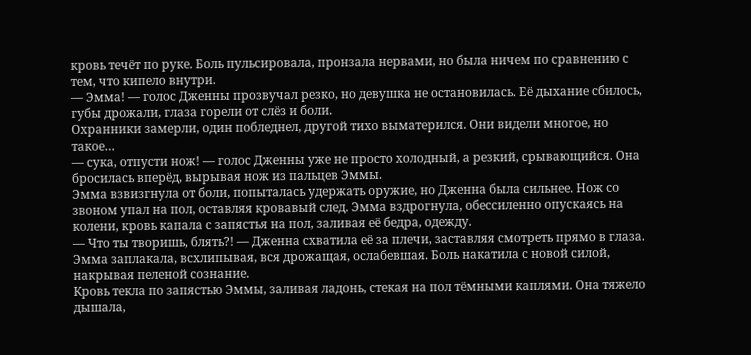кровь течёт по руке. Боль пульсировала, пронзала нервами, но была ничем по сравнению с тем, что кипело внутри.
— Эмма! — голос Дженны прозвучал резко, но девушка не остановилась. Её дыхание сбилось, губы дрожали, глаза горели от слёз и боли.
Охранники замерли, один побледнел, другой тихо выматерился. Они видели многое, но такое…
— сука, отпусти нож! — голос Дженны уже не просто холодный, а резкий, срывающийся. Она бросилась вперёд, вырывая нож из пальцев Эммы.
Эмма взвизгнула от боли, попыталась удержать оружие, но Дженна была сильнее. Нож со звоном упал на пол, оставляя кровавый след. Эмма вздрогнула, обессиленно опускаясь на колени, кровь капала с запястья на пол, заливая её бедра, одежду.
— Что ты творишь, блять?! — Дженна схватила её за плечи, заставляя смотреть прямо в глаза.
Эмма заплакала, всхлипывая, вся дрожащая, ослабевшая. Боль накатила с новой силой, накрывая пеленой сознание.
Кровь текла по запястью Эммы, заливая ладонь, стекая на пол тёмными каплями. Она тяжело дышала,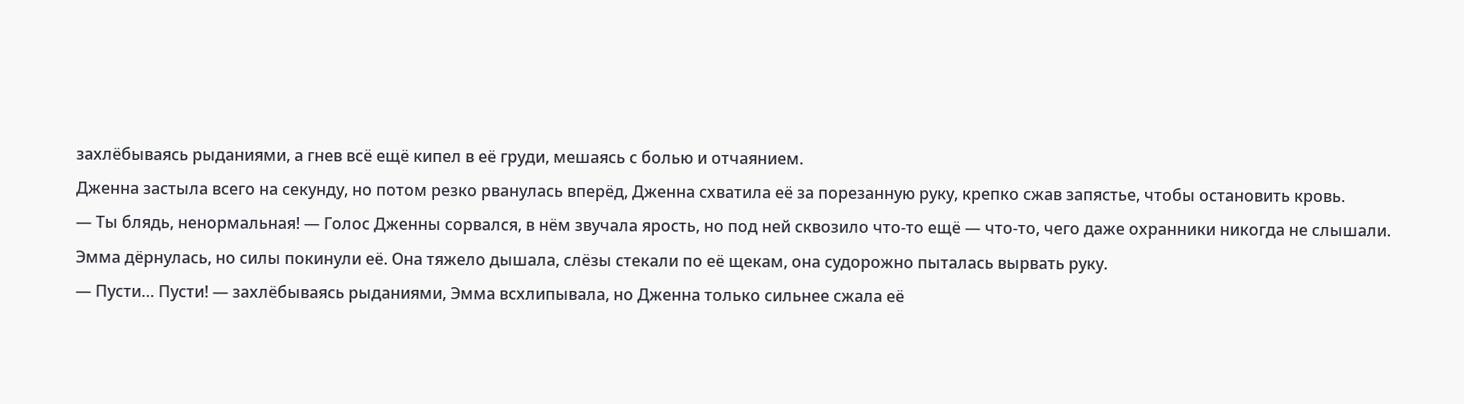захлёбываясь рыданиями, а гнев всё ещё кипел в её груди, мешаясь с болью и отчаянием.
Дженна застыла всего на секунду, но потом резко рванулась вперёд, Дженна схватила её за порезанную руку, крепко сжав запястье, чтобы остановить кровь.
— Ты блядь, ненормальная! — Голос Дженны сорвался, в нём звучала ярость, но под ней сквозило что-то ещё — что-то, чего даже охранники никогда не слышали.
Эмма дёрнулась, но силы покинули её. Она тяжело дышала, слёзы стекали по её щекам, она судорожно пыталась вырвать руку.
— Пусти… Пусти! — захлёбываясь рыданиями, Эмма всхлипывала, но Дженна только сильнее сжала её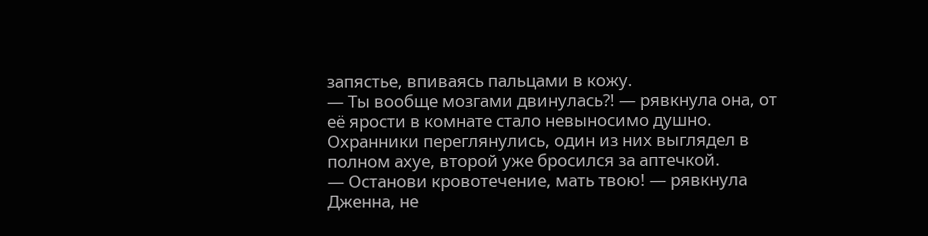запястье, впиваясь пальцами в кожу.
— Ты вообще мозгами двинулась?! — рявкнула она, от её ярости в комнате стало невыносимо душно.
Охранники переглянулись, один из них выглядел в полном ахуе, второй уже бросился за аптечкой.
— Останови кровотечение, мать твою! — рявкнула Дженна, не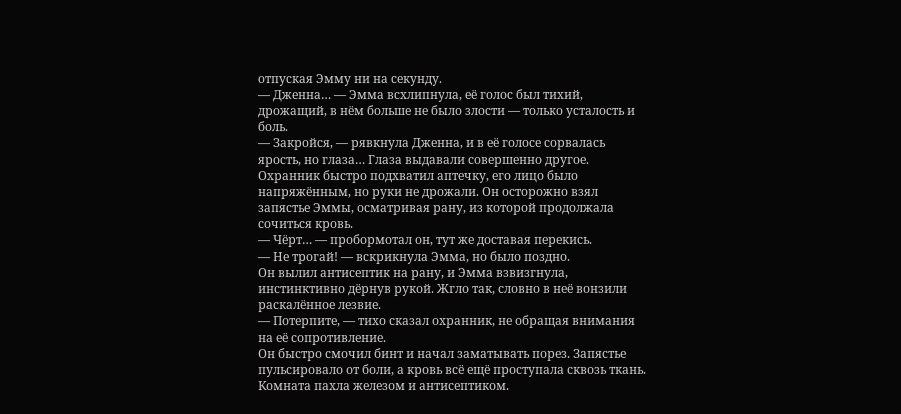отпуская Эмму ни на секунду.
— Дженна… — Эмма всхлипнула, её голос был тихий, дрожащий, в нём больше не было злости — только усталость и боль.
— Закройся, — рявкнула Дженна, и в её голосе сорвалась ярость, но глаза… Глаза выдавали совершенно другое.
Охранник быстро подхватил аптечку, его лицо было напряжённым, но руки не дрожали. Он осторожно взял запястье Эммы, осматривая рану, из которой продолжала сочиться кровь.
— Чёрт… — пробормотал он, тут же доставая перекись.
— Не трогай! — вскрикнула Эмма, но было поздно.
Он вылил антисептик на рану, и Эмма взвизгнула, инстинктивно дёрнув рукой. Жгло так, словно в неё вонзили раскалённое лезвие.
— Потерпите, — тихо сказал охранник, не обращая внимания на её сопротивление.
Он быстро смочил бинт и начал заматывать порез. Запястье пульсировало от боли, а кровь всё ещё проступала сквозь ткань. Комната пахла железом и антисептиком.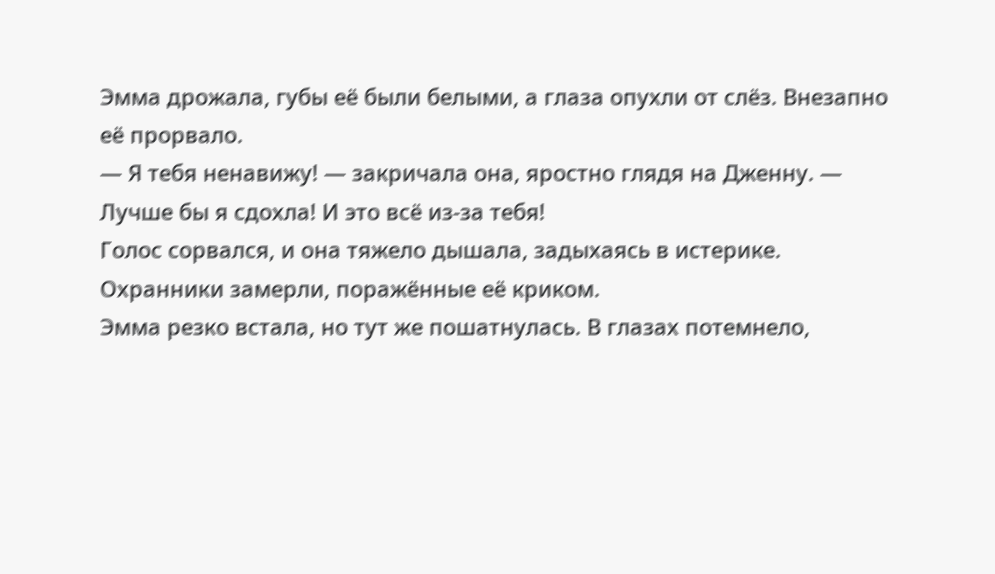Эмма дрожала, губы её были белыми, а глаза опухли от слёз. Внезапно её прорвало.
— Я тебя ненавижу! — закричала она, яростно глядя на Дженну. — Лучше бы я сдохла! И это всё из-за тебя!
Голос сорвался, и она тяжело дышала, задыхаясь в истерике. Охранники замерли, поражённые её криком.
Эмма резко встала, но тут же пошатнулась. В глазах потемнело,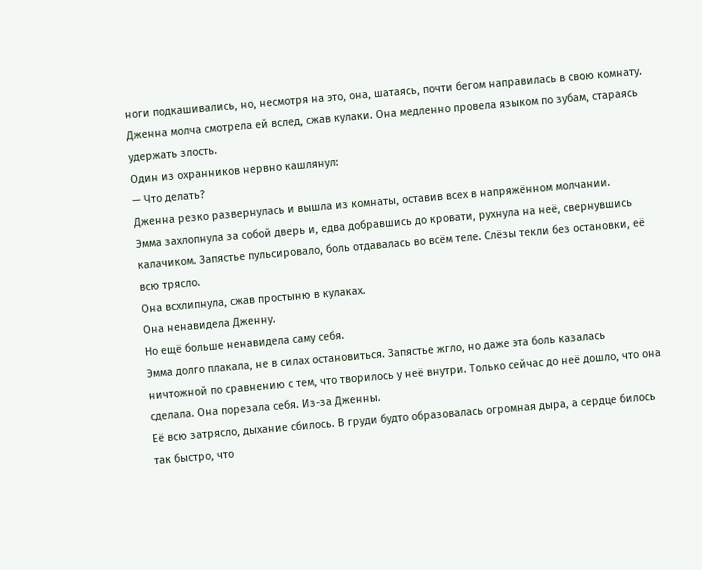ноги подкашивались, но, несмотря на это, она, шатаясь, почти бегом направилась в свою комнату.
Дженна молча смотрела ей вслед, сжав кулаки. Она медленно провела языком по зубам, стараясь удержать злость.
Один из охранников нервно кашлянул:
— Что делать?
Дженна резко развернулась и вышла из комнаты, оставив всех в напряжённом молчании.
Эмма захлопнула за собой дверь и, едва добравшись до кровати, рухнула на неё, свернувшись калачиком. Запястье пульсировало, боль отдавалась во всём теле. Слёзы текли без остановки, её всю трясло.
Она всхлипнула, сжав простыню в кулаках.
Она ненавидела Дженну.
Но ещё больше ненавидела саму себя.
Эмма долго плакала, не в силах остановиться. Запястье жгло, но даже эта боль казалась ничтожной по сравнению с тем, что творилось у неё внутри. Только сейчас до неё дошло, что она сделала. Она порезала себя. Из-за Дженны.
Её всю затрясло, дыхание сбилось. В груди будто образовалась огромная дыра, а сердце билось так быстро, что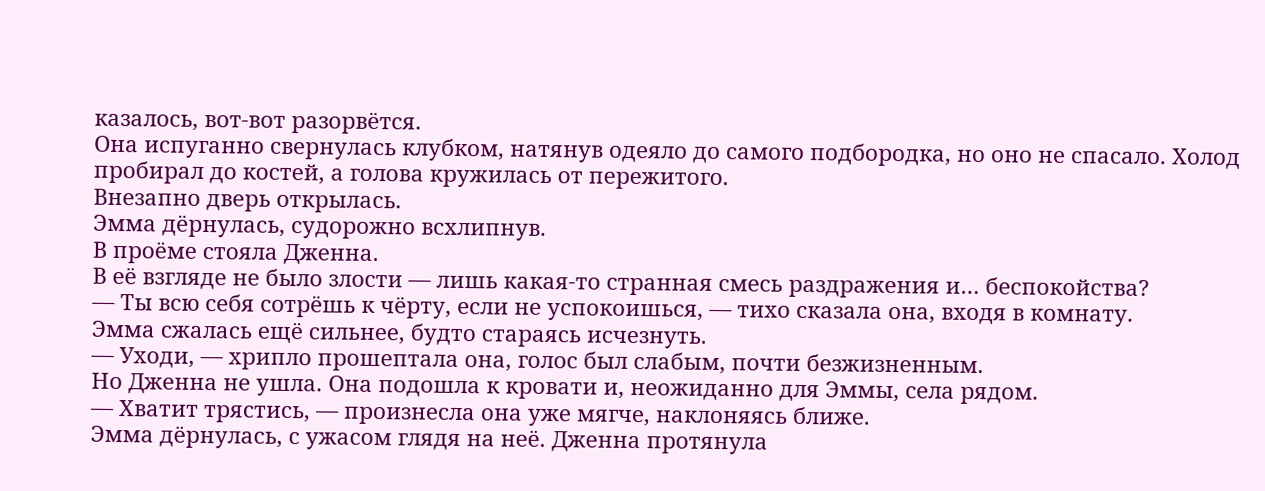казалось, вот-вот разорвётся.
Она испуганно свернулась клубком, натянув одеяло до самого подбородка, но оно не спасало. Холод пробирал до костей, а голова кружилась от пережитого.
Внезапно дверь открылась.
Эмма дёрнулась, судорожно всхлипнув.
В проёме стояла Дженна.
В её взгляде не было злости — лишь какая-то странная смесь раздражения и… беспокойства?
— Ты всю себя сотрёшь к чёрту, если не успокоишься, — тихо сказала она, входя в комнату.
Эмма сжалась ещё сильнее, будто стараясь исчезнуть.
— Уходи, — хрипло прошептала она, голос был слабым, почти безжизненным.
Но Дженна не ушла. Она подошла к кровати и, неожиданно для Эммы, села рядом.
— Хватит трястись, — произнесла она уже мягче, наклоняясь ближе.
Эмма дёрнулась, с ужасом глядя на неё. Дженна протянула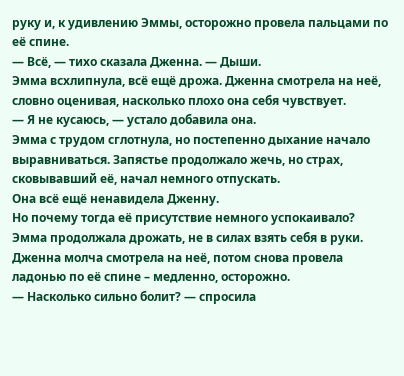руку и, к удивлению Эммы, осторожно провела пальцами по её спине.
— Всё, — тихо сказала Дженна. — Дыши.
Эмма всхлипнула, всё ещё дрожа. Дженна смотрела на неё, словно оценивая, насколько плохо она себя чувствует.
— Я не кусаюсь, — устало добавила она.
Эмма с трудом сглотнула, но постепенно дыхание начало выравниваться. Запястье продолжало жечь, но страх, сковывавший её, начал немного отпускать.
Она всё ещё ненавидела Дженну.
Но почему тогда её присутствие немного успокаивало?
Эмма продолжала дрожать, не в силах взять себя в руки. Дженна молча смотрела на неё, потом снова провела ладонью по её спине – медленно, осторожно.
— Насколько сильно болит? — спросила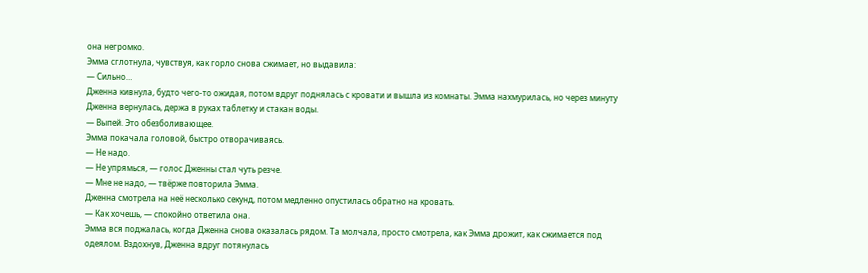она негромко.
Эмма сглотнула, чувствуя, как горло снова сжимает, но выдавила:
— Сильно…
Дженна кивнула, будто чего-то ожидая, потом вдруг поднялась с кровати и вышла из комнаты. Эмма нахмурилась, но через минуту Дженна вернулась, держа в руках таблетку и стакан воды.
— Выпей. Это обезболивающее.
Эмма покачала головой, быстро отворачиваясь.
— Не надо.
— Не упрямься, — голос Дженны стал чуть резче.
— Мне не надо, — твёрже повторила Эмма.
Дженна смотрела на неё несколько секунд, потом медленно опустилась обратно на кровать.
— Как хочешь, — спокойно ответила она.
Эмма вся поджалась, когда Дженна снова оказалась рядом. Та молчала, просто смотрела, как Эмма дрожит, как сжимается под одеялом. Вздохнув, Дженна вдруг потянулась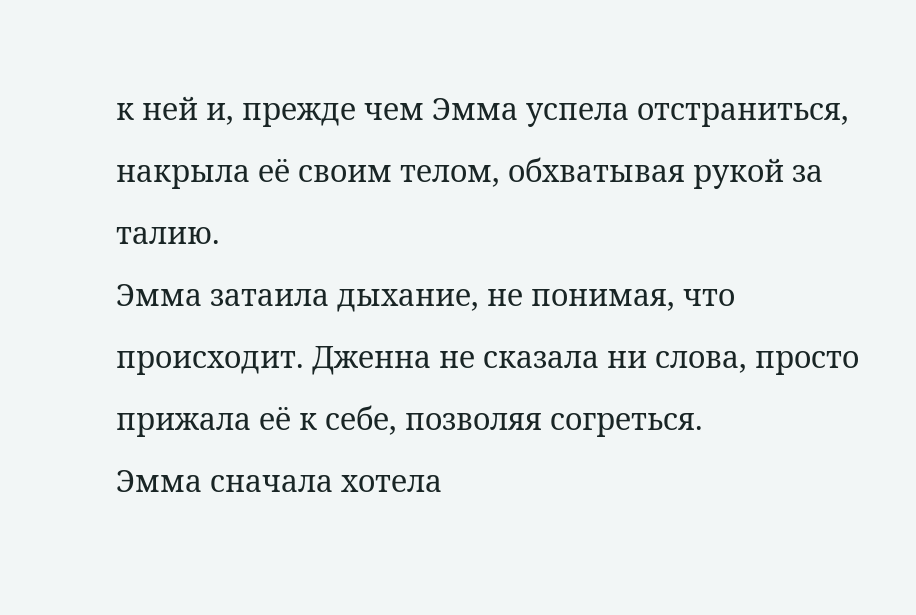к ней и, прежде чем Эмма успела отстраниться, накрыла её своим телом, обхватывая рукой за талию.
Эмма затаила дыхание, не понимая, что происходит. Дженна не сказала ни слова, просто прижала её к себе, позволяя согреться.
Эмма сначала хотела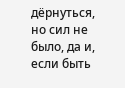дёрнуться, но сил не было, да и, если быть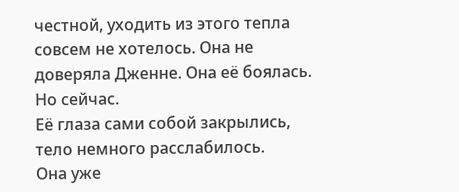честной, уходить из этого тепла совсем не хотелось. Она не доверяла Дженне. Она её боялась.
Но сейчас.
Её глаза сами собой закрылись, тело немного расслабилось.
Она уже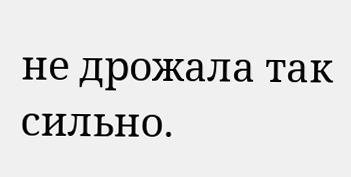не дрожала так сильно.